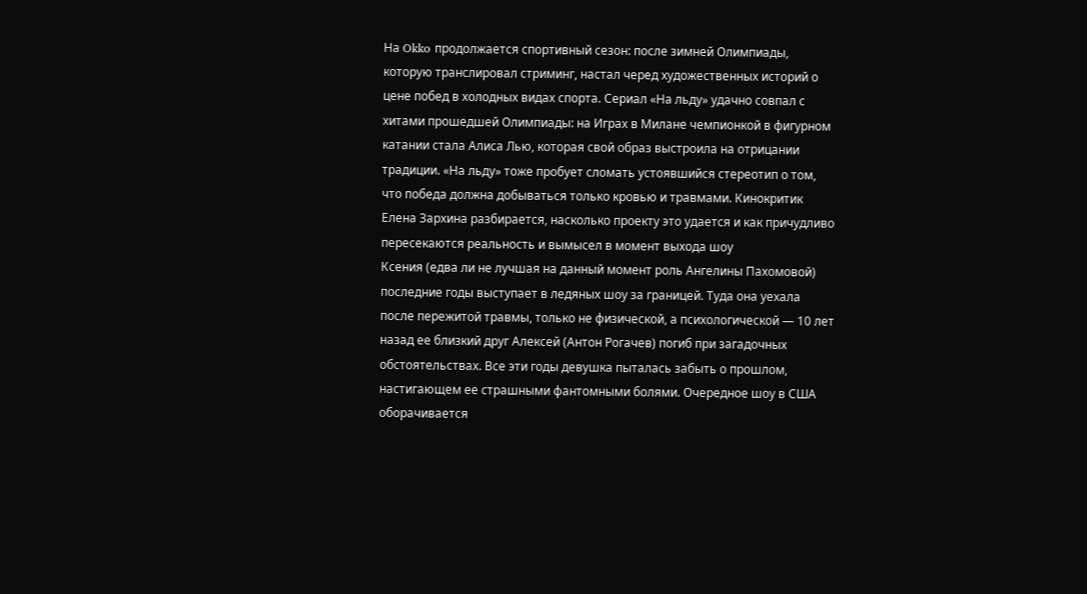На Okko продолжается спортивный сезон: после зимней Олимпиады, которую транслировал стриминг, настал черед художественных историй о цене побед в холодных видах спорта. Сериал «На льду» удачно совпал с хитами прошедшей Олимпиады: на Играх в Милане чемпионкой в фигурном катании стала Алиса Лью, которая свой образ выстроила на отрицании традиции. «На льду» тоже пробует сломать устоявшийся стереотип о том, что победа должна добываться только кровью и травмами. Кинокритик Елена Зархина разбирается, насколько проекту это удается и как причудливо пересекаются реальность и вымысел в момент выхода шоу
Ксения (едва ли не лучшая на данный момент роль Ангелины Пахомовой) последние годы выступает в ледяных шоу за границей. Туда она уехала после пережитой травмы, только не физической, а психологической — 10 лет назад ее близкий друг Алексей (Антон Рогачев) погиб при загадочных обстоятельствах. Все эти годы девушка пыталась забыть о прошлом, настигающем ее страшными фантомными болями. Очередное шоу в США оборачивается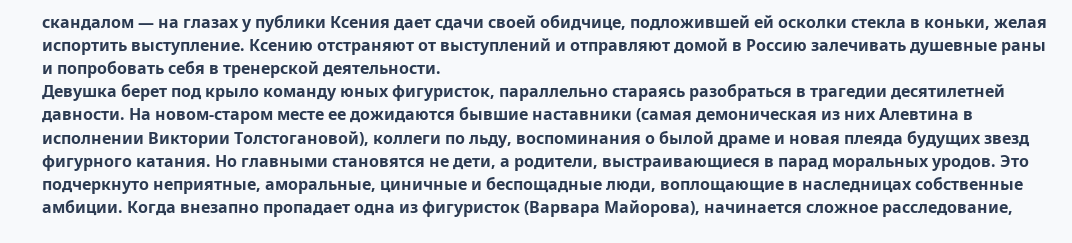скандалом — на глазах у публики Ксения дает сдачи своей обидчице, подложившей ей осколки стекла в коньки, желая испортить выступление. Ксению отстраняют от выступлений и отправляют домой в Россию залечивать душевные раны и попробовать себя в тренерской деятельности.
Девушка берет под крыло команду юных фигуристок, параллельно стараясь разобраться в трагедии десятилетней давности. На новом-старом месте ее дожидаются бывшие наставники (самая демоническая из них Алевтина в исполнении Виктории Толстогановой), коллеги по льду, воспоминания о былой драме и новая плеяда будущих звезд фигурного катания. Но главными становятся не дети, а родители, выстраивающиеся в парад моральных уродов. Это подчеркнуто неприятные, аморальные, циничные и беспощадные люди, воплощающие в наследницах собственные амбиции. Когда внезапно пропадает одна из фигуристок (Варвара Майорова), начинается сложное расследование,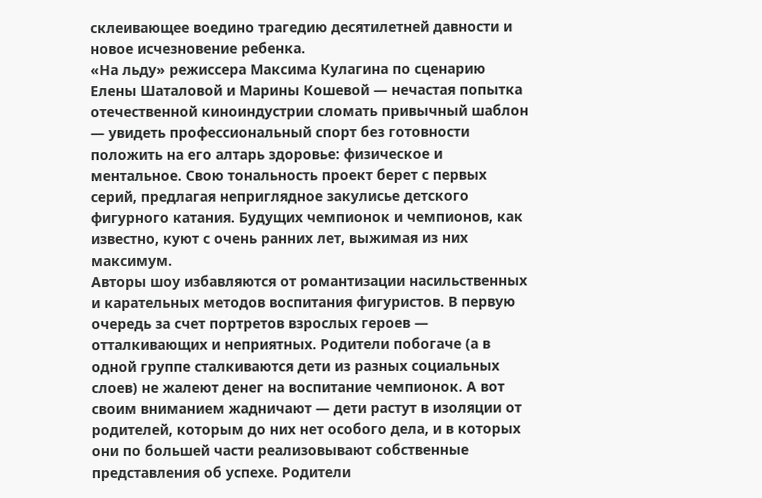склеивающее воедино трагедию десятилетней давности и новое исчезновение ребенка.
«На льду» режиссера Максима Кулагина по сценарию Елены Шаталовой и Марины Кошевой — нечастая попытка отечественной киноиндустрии сломать привычный шаблон — увидеть профессиональный спорт без готовности положить на его алтарь здоровье: физическое и ментальное. Свою тональность проект берет с первых серий, предлагая неприглядное закулисье детского фигурного катания. Будущих чемпионок и чемпионов, как известно, куют с очень ранних лет, выжимая из них максимум.
Авторы шоу избавляются от романтизации насильственных и карательных методов воспитания фигуристов. В первую очередь за счет портретов взрослых героев — отталкивающих и неприятных. Родители побогаче (а в одной группе сталкиваются дети из разных социальных слоев) не жалеют денег на воспитание чемпионок. А вот своим вниманием жадничают — дети растут в изоляции от родителей, которым до них нет особого дела, и в которых они по большей части реализовывают собственные представления об успехе. Родители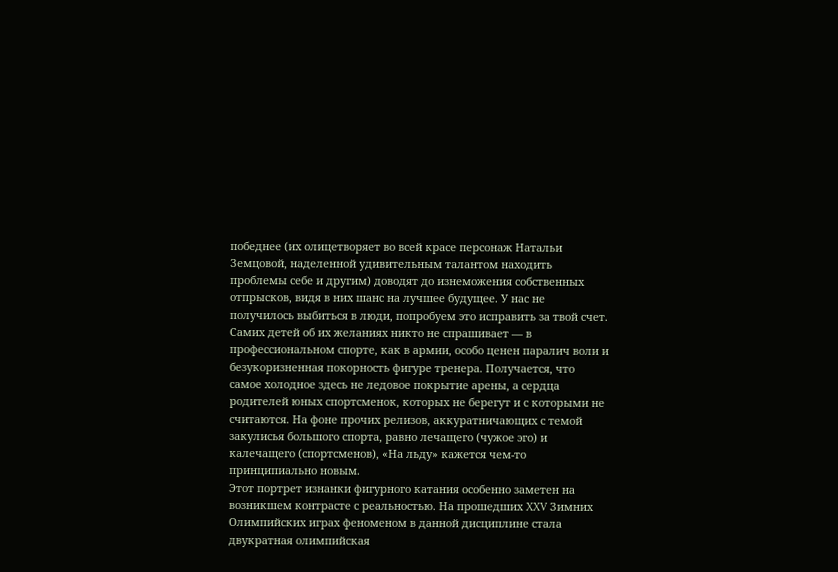победнее (их олицетворяет во всей красе персонаж Натальи Земцовой, наделенной удивительным талантом находить проблемы себе и другим) доводят до изнеможения собственных отпрысков, видя в них шанс на лучшее будущее. У нас не получилось выбиться в люди, попробуем это исправить за твой счет.
Самих детей об их желаниях никто не спрашивает — в профессиональном спорте, как в армии, особо ценен паралич воли и безукоризненная покорность фигуре тренера. Получается, что самое холодное здесь не ледовое покрытие арены, а сердца родителей юных спортсменок, которых не берегут и с которыми не считаются. На фоне прочих релизов, аккуратничающих с темой закулисья большого спорта, равно лечащего (чужое эго) и калечащего (спортсменов), «На льду» кажется чем-то принципиально новым.
Этот портрет изнанки фигурного катания особенно заметен на возникшем контрасте с реальностью. На прошедших XXV Зимних Олимпийских играх феноменом в данной дисциплине стала двукратная олимпийская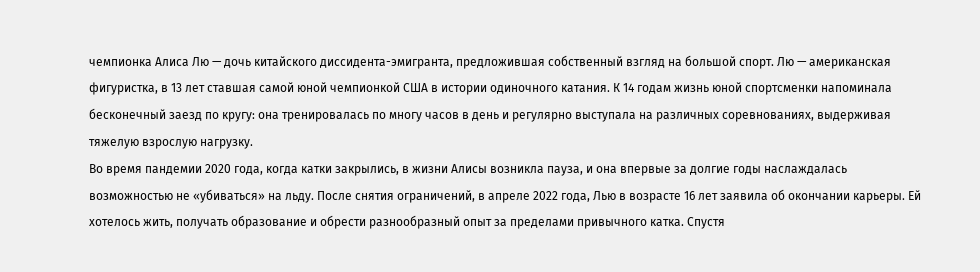чемпионка Алиса Лю — дочь китайского диссидента-эмигранта, предложившая собственный взгляд на большой спорт. Лю — американская фигуристка, в 13 лет ставшая самой юной чемпионкой США в истории одиночного катания. К 14 годам жизнь юной спортсменки напоминала бесконечный заезд по кругу: она тренировалась по многу часов в день и регулярно выступала на различных соревнованиях, выдерживая тяжелую взрослую нагрузку.
Во время пандемии 2020 года, когда катки закрылись, в жизни Алисы возникла пауза, и она впервые за долгие годы наслаждалась возможностью не «убиваться» на льду. После снятия ограничений, в апреле 2022 года, Лью в возрасте 16 лет заявила об окончании карьеры. Ей хотелось жить, получать образование и обрести разнообразный опыт за пределами привычного катка. Спустя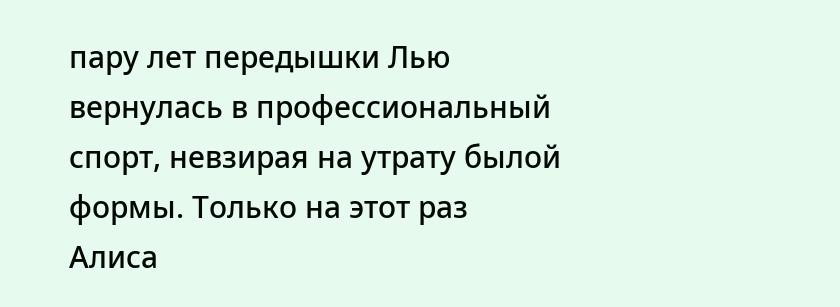пару лет передышки Лью вернулась в профессиональный спорт, невзирая на утрату былой формы. Только на этот раз Алиса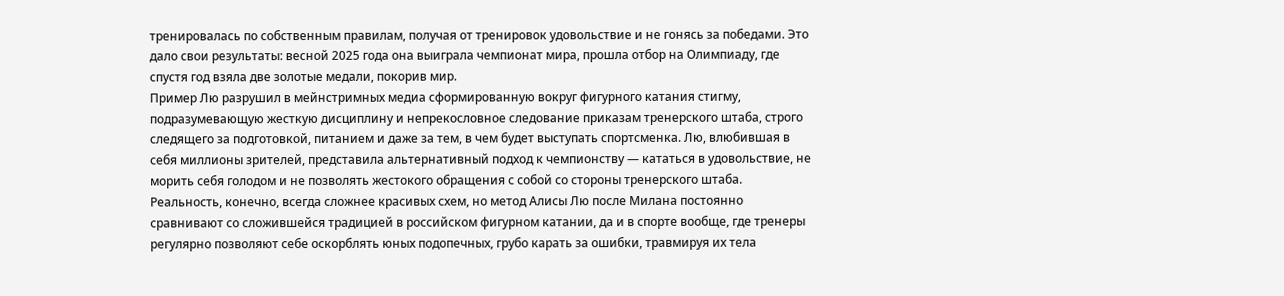тренировалась по собственным правилам, получая от тренировок удовольствие и не гонясь за победами. Это дало свои результаты: весной 2025 года она выиграла чемпионат мира, прошла отбор на Олимпиаду, где спустя год взяла две золотые медали, покорив мир.
Пример Лю разрушил в мейнстримных медиа сформированную вокруг фигурного катания стигму, подразумевающую жесткую дисциплину и непрекословное следование приказам тренерского штаба, строго следящего за подготовкой, питанием и даже за тем, в чем будет выступать спортсменка. Лю, влюбившая в себя миллионы зрителей, представила альтернативный подход к чемпионству — кататься в удовольствие, не морить себя голодом и не позволять жестокого обращения с собой со стороны тренерского штаба. Реальность, конечно, всегда сложнее красивых схем, но метод Алисы Лю после Милана постоянно сравнивают со сложившейся традицией в российском фигурном катании, да и в спорте вообще, где тренеры регулярно позволяют себе оскорблять юных подопечных, грубо карать за ошибки, травмируя их тела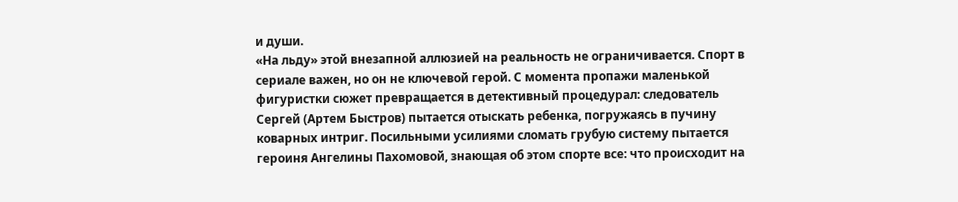и души.
«На льду» этой внезапной аллюзией на реальность не ограничивается. Спорт в сериале важен, но он не ключевой герой. С момента пропажи маленькой фигуристки сюжет превращается в детективный процедурал: следователь Сергей (Артем Быстров) пытается отыскать ребенка, погружаясь в пучину коварных интриг. Посильными усилиями сломать грубую систему пытается героиня Ангелины Пахомовой, знающая об этом спорте все: что происходит на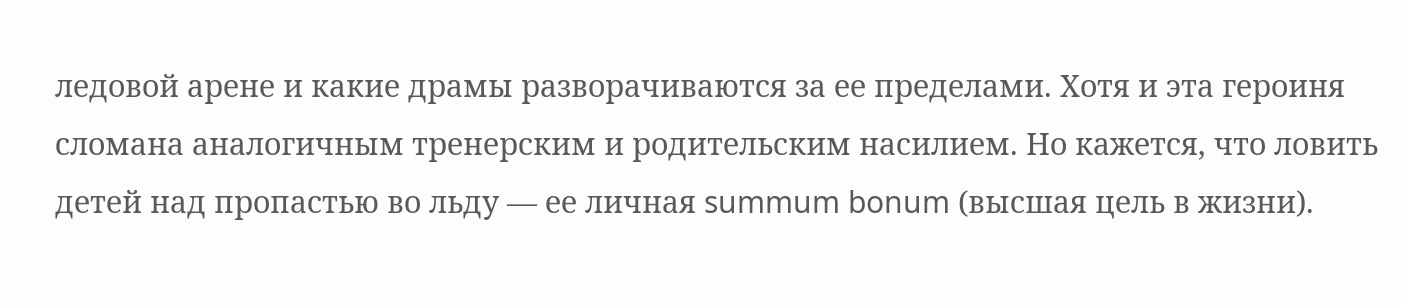ледовой арене и какие драмы разворачиваются за ее пределами. Хотя и эта героиня сломана аналогичным тренерским и родительским насилием. Но кажется, что ловить детей над пропастью во льду — ее личная summum bonum (высшая цель в жизни).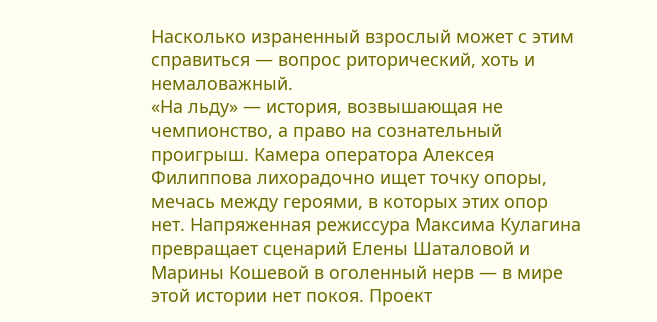Насколько израненный взрослый может с этим справиться — вопрос риторический, хоть и немаловажный.
«На льду» — история, возвышающая не чемпионство, а право на сознательный проигрыш. Камера оператора Алексея Филиппова лихорадочно ищет точку опоры, мечась между героями, в которых этих опор нет. Напряженная режиссура Максима Кулагина превращает сценарий Елены Шаталовой и Марины Кошевой в оголенный нерв — в мире этой истории нет покоя. Проект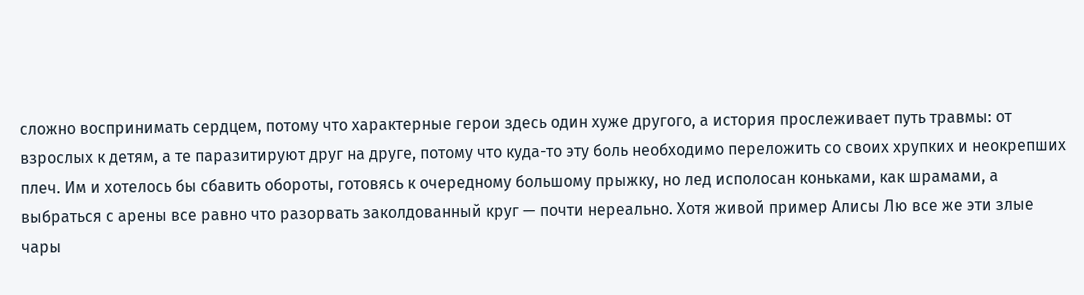сложно воспринимать сердцем, потому что характерные герои здесь один хуже другого, а история прослеживает путь травмы: от взрослых к детям, а те паразитируют друг на друге, потому что куда-то эту боль необходимо переложить со своих хрупких и неокрепших плеч. Им и хотелось бы сбавить обороты, готовясь к очередному большому прыжку, но лед исполосан коньками, как шрамами, а выбраться с арены все равно что разорвать заколдованный круг — почти нереально. Хотя живой пример Алисы Лю все же эти злые чары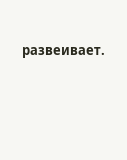развеивает.